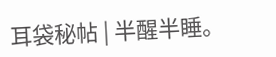耳袋秘帖 | 半醒半睡。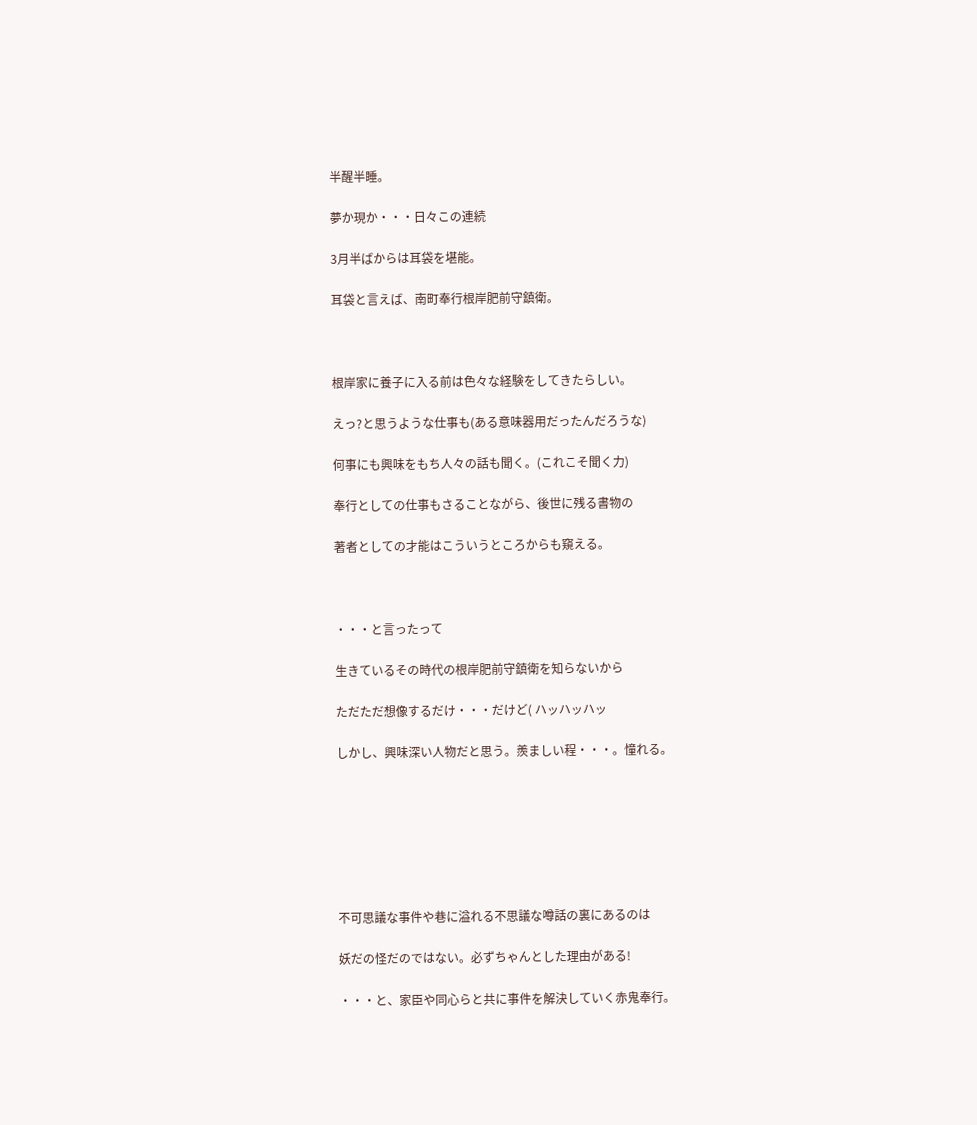半醒半睡。

夢か現か・・・日々この連続

3月半ばからは耳袋を堪能。

耳袋と言えば、南町奉行根岸肥前守鎮衛。



根岸家に養子に入る前は色々な経験をしてきたらしい。

えっ?と思うような仕事も(ある意味器用だったんだろうな)

何事にも興味をもち人々の話も聞く。(これこそ聞く力)

奉行としての仕事もさることながら、後世に残る書物の

著者としての才能はこういうところからも窺える。



・・・と言ったって

生きているその時代の根岸肥前守鎮衛を知らないから

ただただ想像するだけ・・・だけど( ハッハッハッ

しかし、興味深い人物だと思う。羨ましい程・・・。憧れる。







不可思議な事件や巷に溢れる不思議な噂話の裏にあるのは

妖だの怪だのではない。必ずちゃんとした理由がある!

・・・と、家臣や同心らと共に事件を解決していく赤鬼奉行。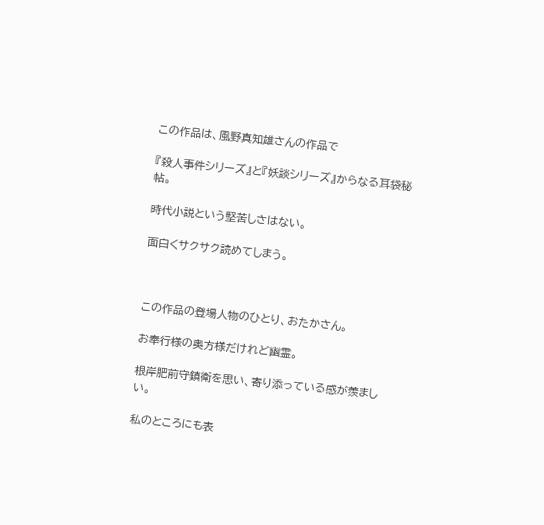この作品は、風野真知雄さんの作品で

『殺人事件シリーズ』と『妖談シリーズ』からなる耳袋秘帖。

時代小説という堅苦しさはない。

面白くサクサク読めてしまう。



この作品の登場人物のひとり、おたかさん。

お奉行様の奥方様だけれど幽霊。

根岸肥前守鎮衛を思い、寄り添っている感が羨ましい。

私のところにも表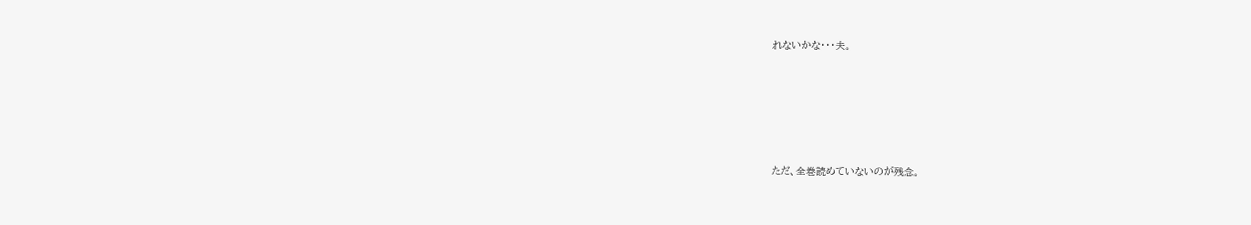れないかな・・・夫。





ただ、全巻読めていないのが残念。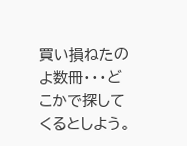買い損ねたのよ数冊・・・どこかで探してくるとしよう。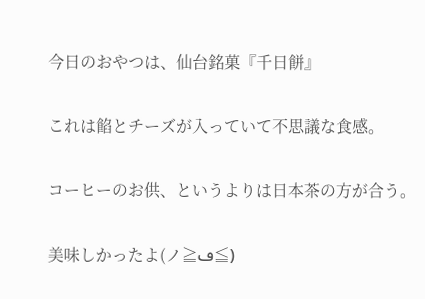今日のおやつは、仙台銘菓『千日餅』

これは餡とチーズが入っていて不思議な食感。

コーヒーのお供、というよりは日本茶の方が合う。

美味しかったよ(ノ≧ڡ≦)